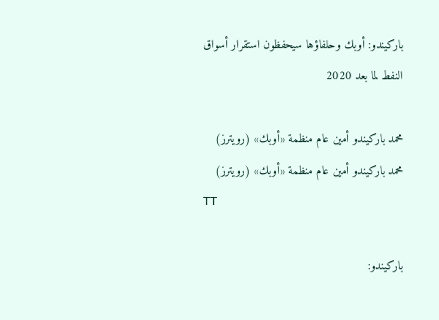باركيندو: أوبك وحلفاؤها سيحفظون استقرار أسواق النفط لما بعد 2020

محمد باركيندو أمين عام منظمة «أوبك» (رويترز)
محمد باركيندو أمين عام منظمة «أوبك» (رويترز)
TT

باركيندو: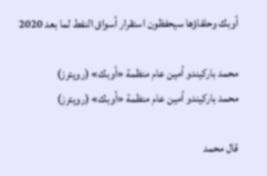أوبك وحلفاؤها سيحفظون استقرار أسواق النفط لما بعد 2020

محمد باركيندو أمين عام منظمة «أوبك» (رويترز)
محمد باركيندو أمين عام منظمة «أوبك» (رويترز)

قال محمد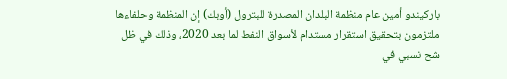باركيندو أمين عام منظمة البلدان المصدرة للبترول (أوبك) إن المنظمة وحلفاءها ملتزمون بتحقيق استقرار مستدام لأسواق النفط لما بعد 2020، وذلك في ظل شح نسبي في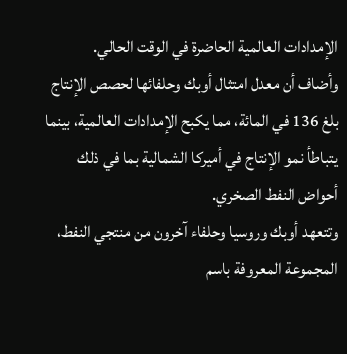الإمدادات العالمية الحاضرة في الوقت الحالي.
وأضاف أن معدل امتثال أوبك وحلفائها لحصص الإنتاج بلغ 136 في المائة، مما يكبح الإمدادات العالمية، بينما يتباطأ نمو الإنتاج في أميركا الشمالية بما في ذلك أحواض النفط الصخري.
وتتعهد أوبك وروسيا وحلفاء آخرون من منتجي النفط، المجموعة المعروفة باسم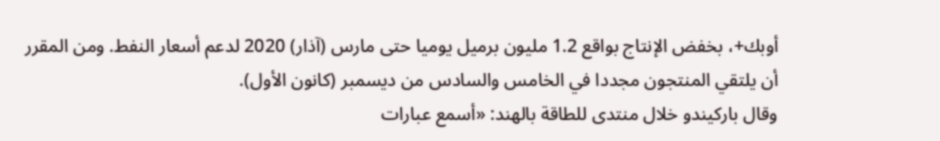أوبك+، بخفض الإنتاج بواقع 1.2 مليون برميل يوميا حتى مارس (آذار) 2020 لدعم أسعار النفط. ومن المقرر أن يلتقي المنتجون مجددا في الخامس والسادس من ديسمبر (كانون الأول).
وقال باركيندو خلال منتدى للطاقة بالهند: «أسمع عبارات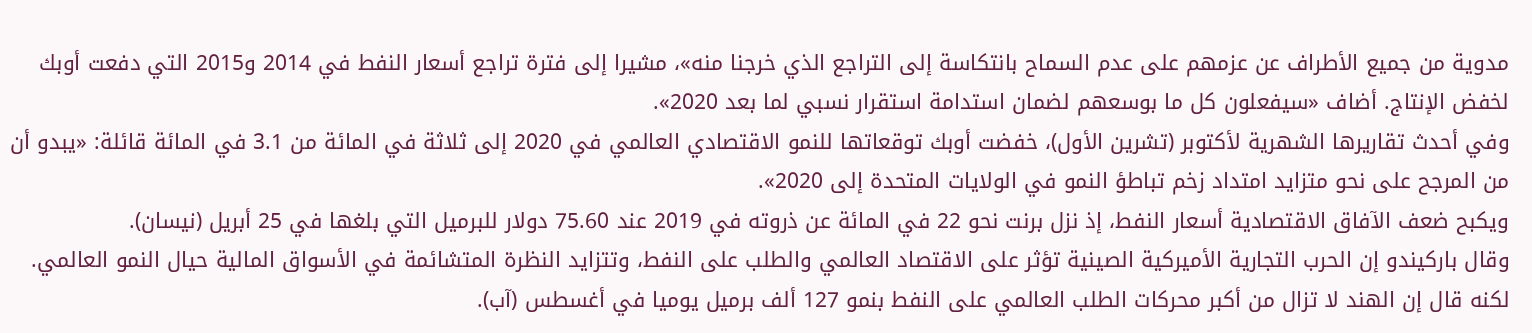مدوية من جميع الأطراف عن عزمهم على عدم السماح بانتكاسة إلى التراجع الذي خرجنا منه»، مشيرا إلى فترة تراجع أسعار النفط في 2014 و2015 التي دفعت أوبك لخفض الإنتاج. أضاف «سيفعلون كل ما بوسعهم لضمان استدامة استقرار نسبي لما بعد 2020».
وفي أحدث تقاريرها الشهرية لأكتوبر (تشرين الأول)، خفضت أوبك توقعاتها للنمو الاقتصادي العالمي في 2020 إلى ثلاثة في المائة من 3.1 في المائة قائلة: «يبدو أن من المرجح على نحو متزايد امتداد زخم تباطؤ النمو في الولايات المتحدة إلى 2020».
ويكبح ضعف الآفاق الاقتصادية أسعار النفط، إذ نزل برنت نحو 22 في المائة عن ذروته في 2019 عند 75.60 دولار للبرميل التي بلغها في 25 أبريل (نيسان).
وقال باركيندو إن الحرب التجارية الأميركية الصينية تؤثر على الاقتصاد العالمي والطلب على النفط، وتتزايد النظرة المتشائمة في الأسواق المالية حيال النمو العالمي.
لكنه قال إن الهند لا تزال من أكبر محركات الطلب العالمي على النفط بنمو 127 ألف برميل يوميا في أغسطس (آب).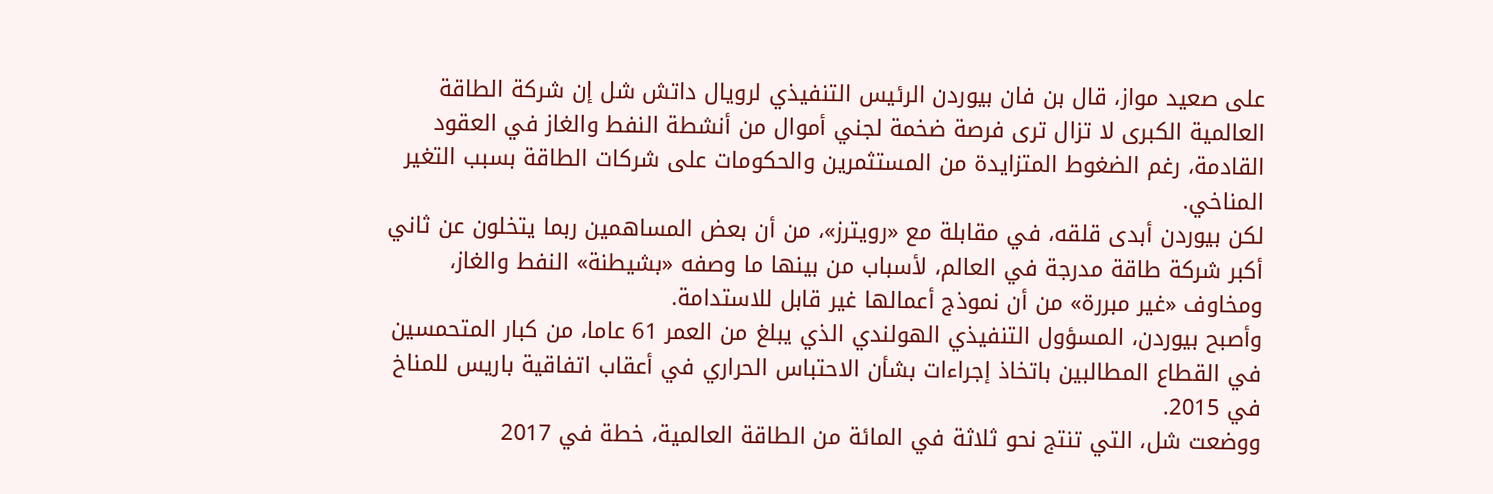على صعيد مواز، قال بن فان بيوردن الرئيس التنفيذي لرويال داتش شل إن شركة الطاقة العالمية الكبرى لا تزال ترى فرصة ضخمة لجني أموال من أنشطة النفط والغاز في العقود القادمة، رغم الضغوط المتزايدة من المستثمرين والحكومات على شركات الطاقة بسبب التغير المناخي.
لكن بيوردن أبدى قلقه، في مقابلة مع «رويترز»، من أن بعض المساهمين ربما يتخلون عن ثاني أكبر شركة طاقة مدرجة في العالم، لأسباب من بينها ما وصفه «بشيطنة» النفط والغاز، ومخاوف «غير مبررة» من أن نموذج أعمالها غير قابل للاستدامة.
وأصبح بيوردن، المسؤول التنفيذي الهولندي الذي يبلغ من العمر 61 عاما، من كبار المتحمسين في القطاع المطالبين باتخاذ إجراءات بشأن الاحتباس الحراري في أعقاب اتفاقية باريس للمناخ في 2015.
ووضعت شل، التي تنتج نحو ثلاثة في المائة من الطاقة العالمية، خطة في 2017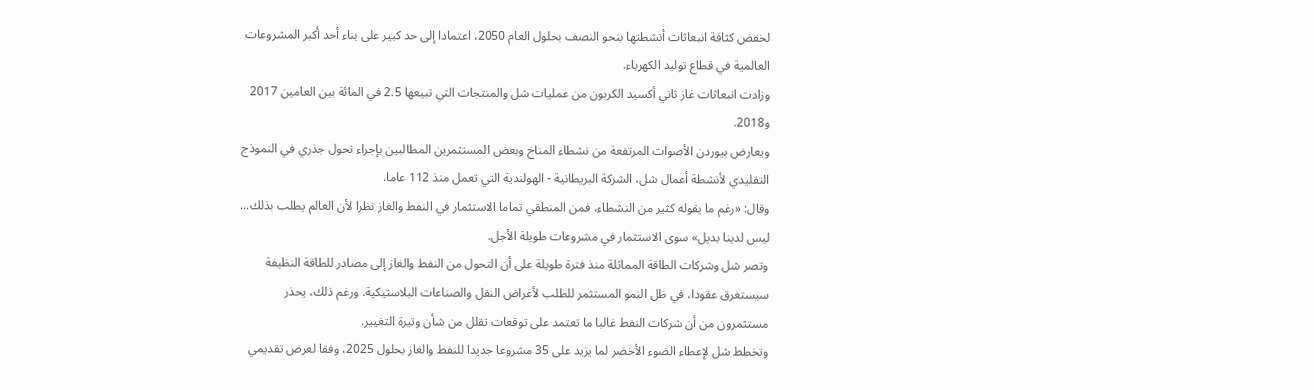لخفض كثافة انبعاثات أنشطتها بنحو النصف بحلول العام 2050، اعتمادا إلى حد كبير على بناء أحد أكبر المشروعات العالمية في قطاع توليد الكهرباء.
وزادت انبعاثات غاز ثاني أكسيد الكربون من عمليات شل والمنتجات التي تبيعها 2.5 في المائة بين العامين 2017 و2018.
ويعارض بيوردن الأصوات المرتفعة من نشطاء المناخ وبعض المستثمرين المطالبين بإجراء تحول جذري في النموذج التقليدي لأنشطة أعمال شل، الشركة البريطانية - الهولندية التي تعمل منذ 112 عاما.
وقال: «رغم ما يقوله كثير من النشطاء، فمن المنطقي تماما الاستثمار في النفط والغاز نظرا لأن العالم يطلب بذلك... ليس لدينا بديل» سوى الاستثمار في مشروعات طويلة الأجل.
وتصر شل وشركات الطاقة المماثلة منذ فترة طويلة على أن التحول من النفط والغاز إلى مصادر للطاقة النظيفة سيستغرق عقودا، في ظل النمو المستثمر للطلب لأغراض النقل والصناعات البلاستيكية. ورغم ذلك، يحذر مستثمرون من أن شركات النفط غالبا ما تعتمد على توقعات تقلل من شأن وتيرة التغيير.
وتخطط شل لإعطاء الضوء الأخضر لما يزيد على 35 مشروعا جديدا للنفط والغاز بحلول 2025، وفقا لعرض تقديمي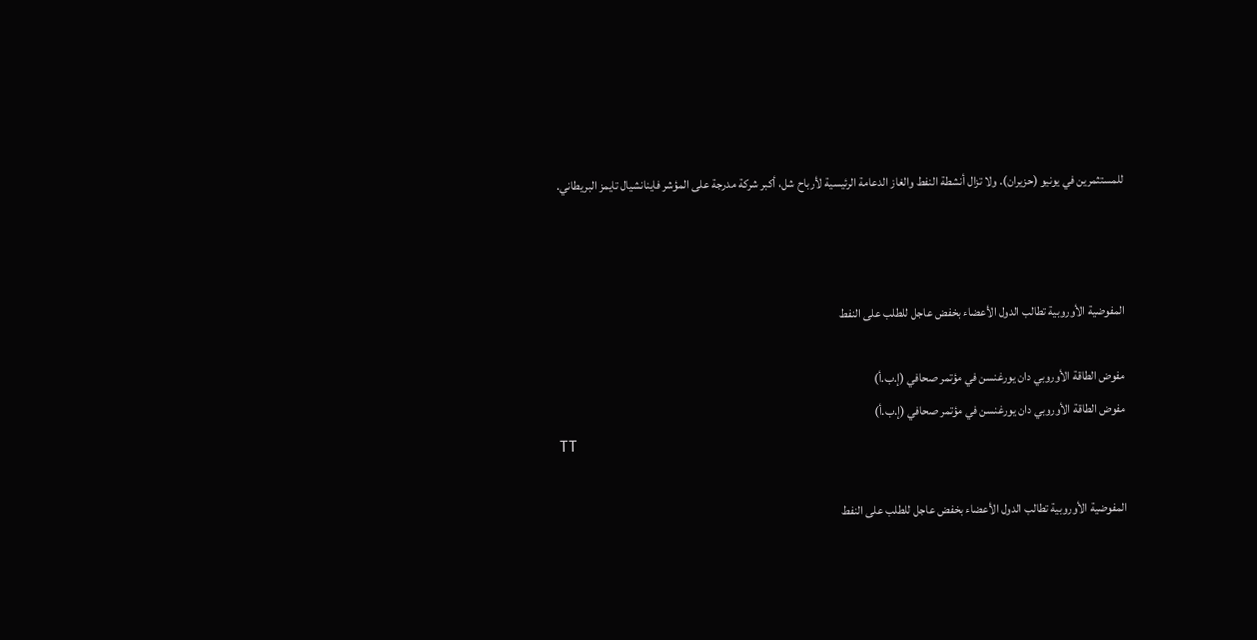للمستثمرين في يونيو (حزيران). ولا تزال أنشطة النفط والغاز الدعامة الرئيسية لأرباح شل، أكبر شركة مدرجة على المؤشر فاينانشيال تايمز البريطاني.



المفوضية الأوروبية تطالب الدول الأعضاء بخفض عاجل للطلب على النفط

مفوض الطاقة الأوروبي دان يورغنسن في مؤتمر صحافي (إ.ب.أ)
مفوض الطاقة الأوروبي دان يورغنسن في مؤتمر صحافي (إ.ب.أ)
TT

المفوضية الأوروبية تطالب الدول الأعضاء بخفض عاجل للطلب على النفط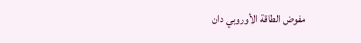مفوض الطاقة الأوروبي دان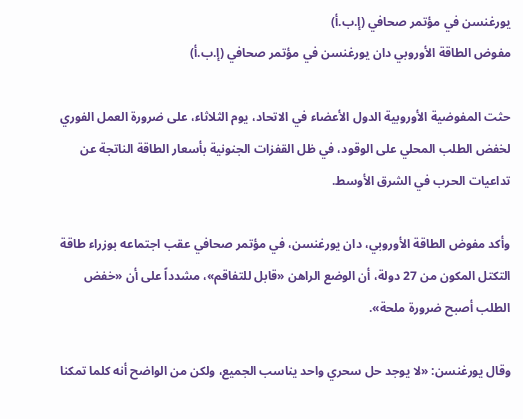يورغنسن في مؤتمر صحافي (إ.ب.أ)
مفوض الطاقة الأوروبي دان يورغنسن في مؤتمر صحافي (إ.ب.أ)

حثت المفوضية الأوروبية الدول الأعضاء في الاتحاد، يوم الثلاثاء، على ضرورة العمل الفوري لخفض الطلب المحلي على الوقود، في ظل القفزات الجنونية بأسعار الطاقة الناتجة عن تداعيات الحرب في الشرق الأوسط.

وأكد مفوض الطاقة الأوروبي، دان يورغنسن، في مؤتمر صحافي عقب اجتماعه بوزراء طاقة التكتل المكون من 27 دولة، أن الوضع الراهن «قابل للتفاقم»، مشدداً على أن «خفض الطلب أصبح ضرورة ملحة».

وقال يورغنسن: «لا يوجد حل سحري واحد يناسب الجميع، ولكن من الواضح أنه كلما تمكنا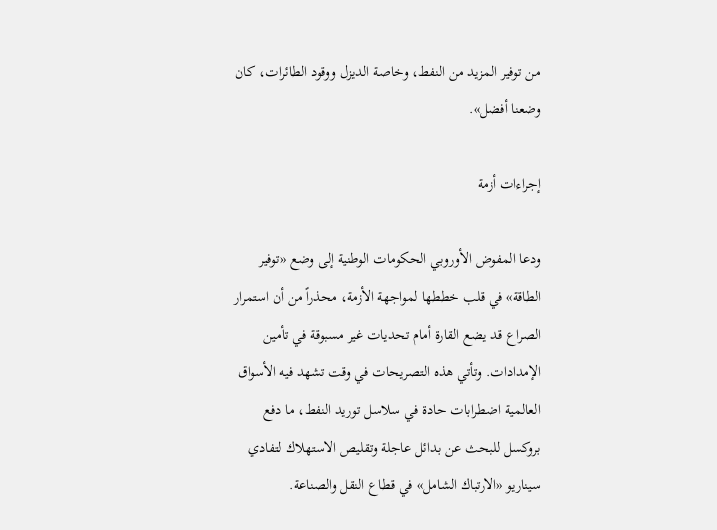من توفير المزيد من النفط، وخاصة الديزل ووقود الطائرات، كان وضعنا أفضل».

إجراءات أزمة

ودعا المفوض الأوروبي الحكومات الوطنية إلى وضع «توفير الطاقة» في قلب خططها لمواجهة الأزمة، محذراً من أن استمرار الصراع قد يضع القارة أمام تحديات غير مسبوقة في تأمين الإمدادات. وتأتي هذه التصريحات في وقت تشهد فيه الأسواق العالمية اضطرابات حادة في سلاسل توريد النفط، ما دفع بروكسل للبحث عن بدائل عاجلة وتقليص الاستهلاك لتفادي سيناريو «الارتباك الشامل» في قطاع النقل والصناعة.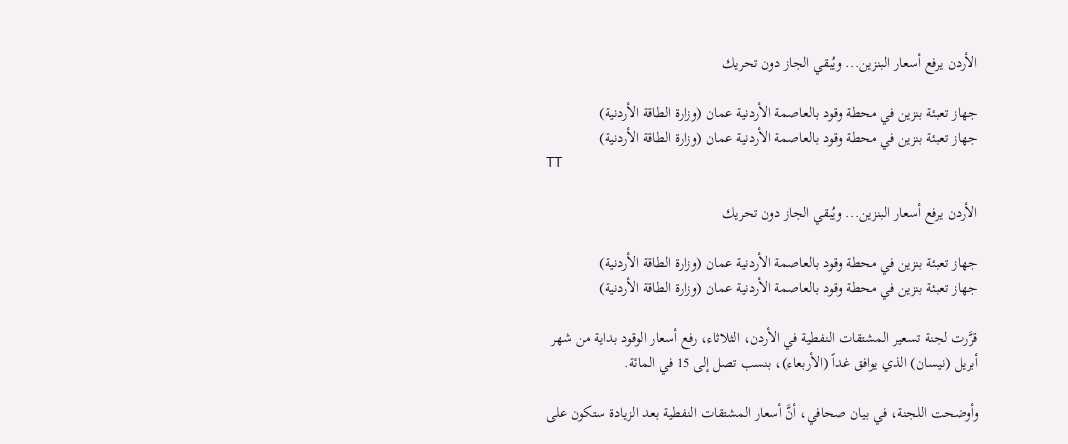الأردن يرفع أسعار البنزين... ويُبقي الجاز دون تحريك

جهاز تعبئة بنزين في محطة وقود بالعاصمة الأردنية عمان (وزارة الطاقة الأردنية)
جهاز تعبئة بنزين في محطة وقود بالعاصمة الأردنية عمان (وزارة الطاقة الأردنية)
TT

الأردن يرفع أسعار البنزين... ويُبقي الجاز دون تحريك

جهاز تعبئة بنزين في محطة وقود بالعاصمة الأردنية عمان (وزارة الطاقة الأردنية)
جهاز تعبئة بنزين في محطة وقود بالعاصمة الأردنية عمان (وزارة الطاقة الأردنية)

قرَّرت لجنة تسعير المشتقات النفطية في الأردن، الثلاثاء، رفع أسعار الوقود بداية من شهر أبريل (نيسان) الذي يوافق غداً (الأربعاء)، بنسب تصل إلى 15 في المائة.

وأوضحت اللجنة، في بيان صحافي، أنَّ أسعار المشتقات النفطية بعد الزيادة ستكون على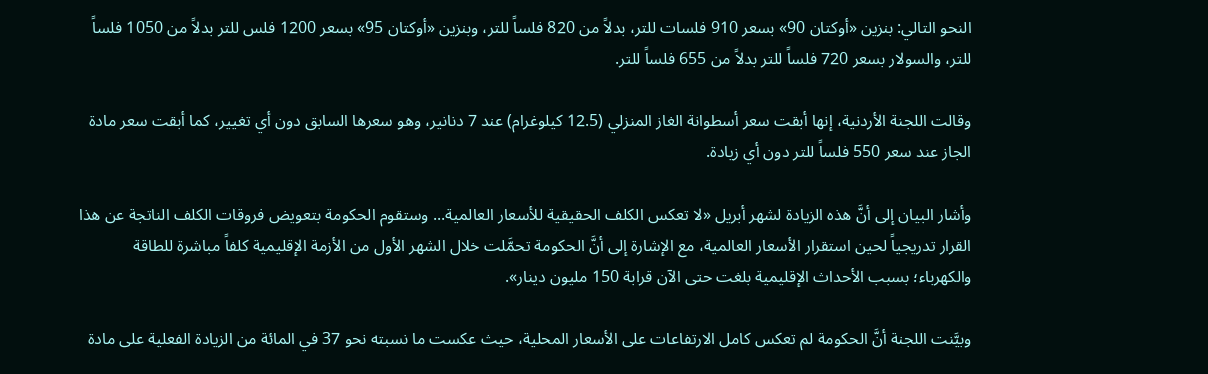النحو التالي: بنزين «أوكتان 90» بسعر 910 فلسات للتر، بدلاً من 820 فلساً للتر، وبنزين «أوكتان 95» بسعر 1200 فلس للتر بدلاً من 1050 فلساً للتر، والسولار بسعر 720 فلساً للتر بدلاً من 655 فلساً للتر.

وقالت اللجنة الأردنية، إنها أبقت سعر أسطوانة الغاز المنزلي (12.5 كيلوغرام) عند 7 دنانير، وهو سعرها السابق دون أي تغيير، كما أبقت سعر مادة الجاز عند سعر 550 فلساً للتر دون أي زيادة.

وأشار البيان إلى أنَّ هذه الزيادة لشهر أبريل «لا تعكس الكلف الحقيقية للأسعار العالمية... وستقوم الحكومة بتعويض فروقات الكلف الناتجة عن هذا القرار تدريجياً لحين استقرار الأسعار العالمية، مع الإشارة إلى أنَّ الحكومة تحمَّلت خلال الشهر الأول من الأزمة الإقليمية كلفاً مباشرة للطاقة والكهرباء؛ بسبب الأحداث الإقليمية بلغت حتى الآن قرابة 150 مليون دينار».

وبيَّنت اللجنة أنَّ الحكومة لم تعكس كامل الارتفاعات على الأسعار المحلية، حيث عكست ما نسبته نحو 37 في المائة من الزيادة الفعلية على مادة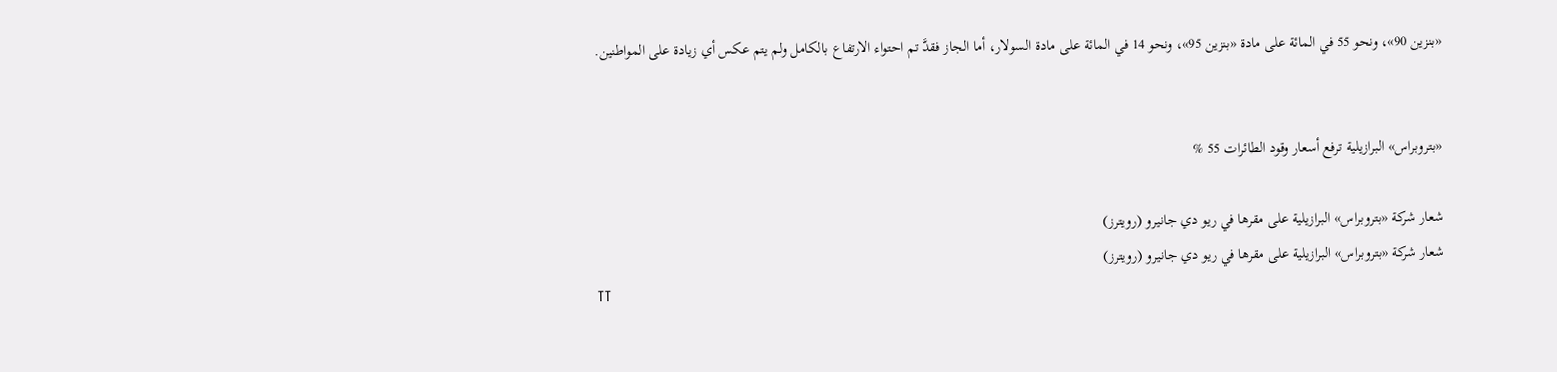«بنزين 90»، ونحو 55 في المائة على مادة «بنزين 95»، ونحو 14 في المائة على مادة السولار، أما الجاز فقدَّ تم احتواء الارتفاع بالكامل ولم يتم عكس أي زيادة على المواطنين.


«بتروبراس» البرازيلية ترفع أسعار وقود الطائرات 55 %

شعار شركة «بتروبراس» البرازيلية على مقرها في ريو دي جانيرو (رويترز)
شعار شركة «بتروبراس» البرازيلية على مقرها في ريو دي جانيرو (رويترز)
TT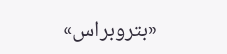«بتروبراس»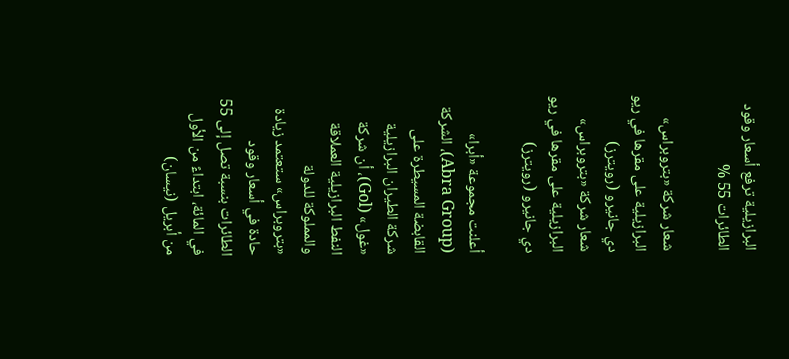البرازيلية ترفع أسعار وقود الطائرات 55 %

شعار شركة «بتروبراس» البرازيلية على مقرها في ريو دي جانيرو (رويترز)
شعار شركة «بتروبراس» البرازيلية على مقرها في ريو دي جانيرو (رويترز)

أعلنت مجموعة «أبرا» (Abra Group)، الشركة القابضة المسيطرة على شركة الطيران البرازيلية «غول» (Gol)، أن شركة النفط البرازيلية العملاقة والمملوكة للدولة «بتروبراس» ستعتمد زيادة حادة في أسعار وقود الطائرات بنسبة تصل إلى 55 في المائة، ابتداءً من الأول من أبريل (نيسان)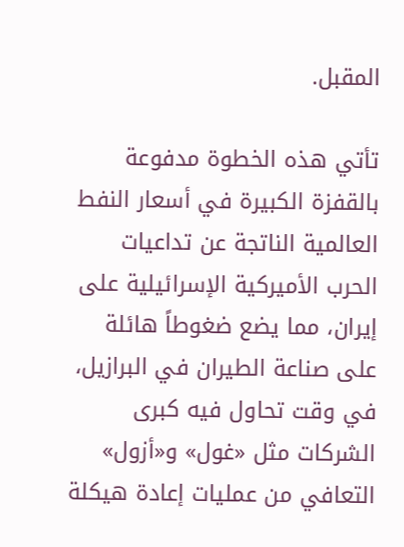المقبل.

تأتي هذه الخطوة مدفوعة بالقفزة الكبيرة في أسعار النفط العالمية الناتجة عن تداعيات الحرب الأميركية الإسرائيلية على إيران، مما يضع ضغوطاً هائلة على صناعة الطيران في البرازيل، في وقت تحاول فيه كبرى الشركات مثل «غول» و«أزول» التعافي من عمليات إعادة هيكلة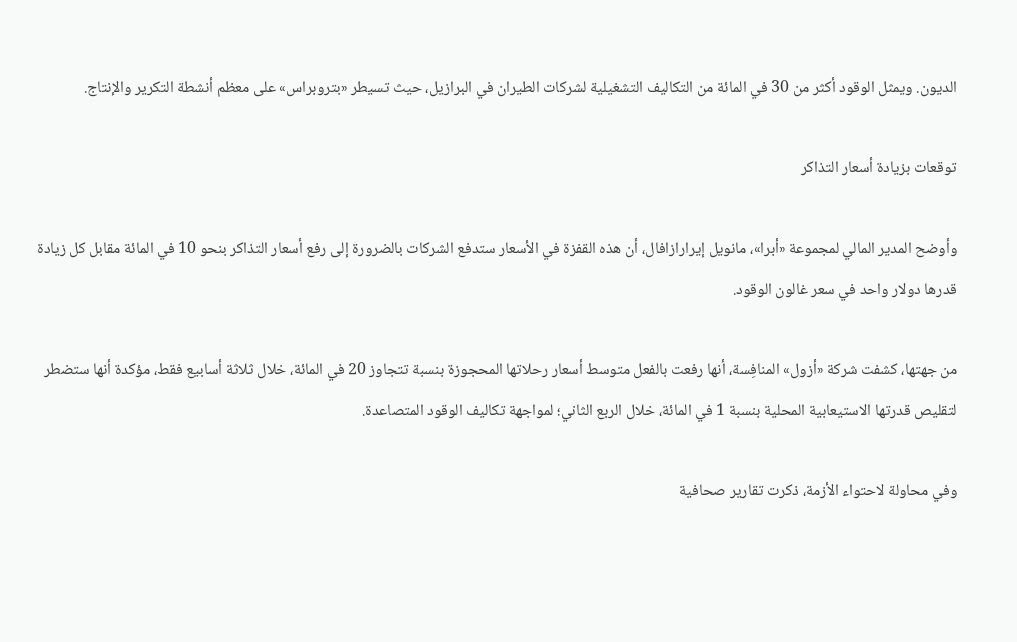الديون. ويمثل الوقود أكثر من 30 في المائة من التكاليف التشغيلية لشركات الطيران في البرازيل، حيث تسيطر «بتروبراس» على معظم أنشطة التكرير والإنتاج.

توقعات بزيادة أسعار التذاكر

وأوضح المدير المالي لمجموعة «أبرا»، مانويل إيرارازافال، أن هذه القفزة في الأسعار ستدفع الشركات بالضرورة إلى رفع أسعار التذاكر بنحو 10 في المائة مقابل كل زيادة قدرها دولار واحد في سعر غالون الوقود.

من جهتها، كشفت شركة «أزول» المنافِسة، أنها رفعت بالفعل متوسط أسعار رحلاتها المحجوزة بنسبة تتجاوز 20 في المائة، خلال ثلاثة أسابيع فقط، مؤكدة أنها ستضطر لتقليص قدرتها الاستيعابية المحلية بنسبة 1 في المائة، خلال الربع الثاني؛ لمواجهة تكاليف الوقود المتصاعدة.

وفي محاولة لاحتواء الأزمة، ذكرت تقارير صحافية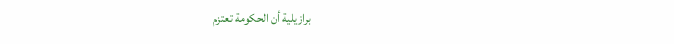برازيلية أن الحكومة تعتزم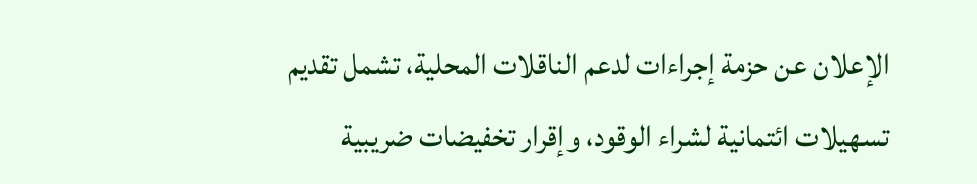الإعلان عن حزمة إجراءات لدعم الناقلات المحلية، تشمل تقديم تسهيلات ائتمانية لشراء الوقود، وإقرار تخفيضات ضريبية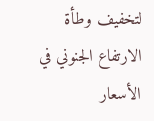لتخفيف وطأة الارتفاع الجنوني في الأسعار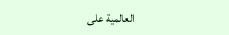العالمية على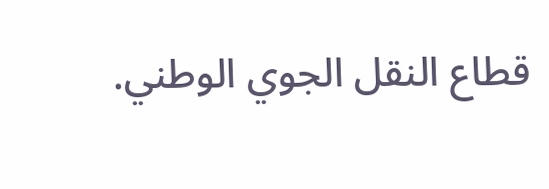قطاع النقل الجوي الوطني.